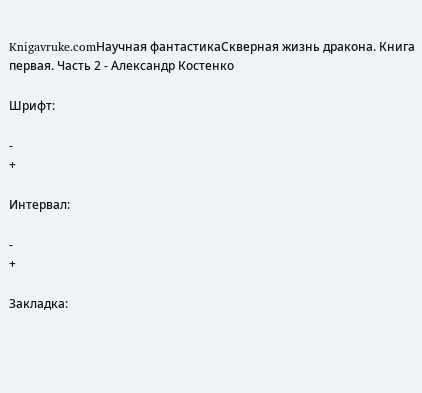Knigavruke.comНаучная фантастикаСкверная жизнь дракона. Книга первая. Часть 2 - Александр Костенко

Шрифт:

-
+

Интервал:

-
+

Закладка: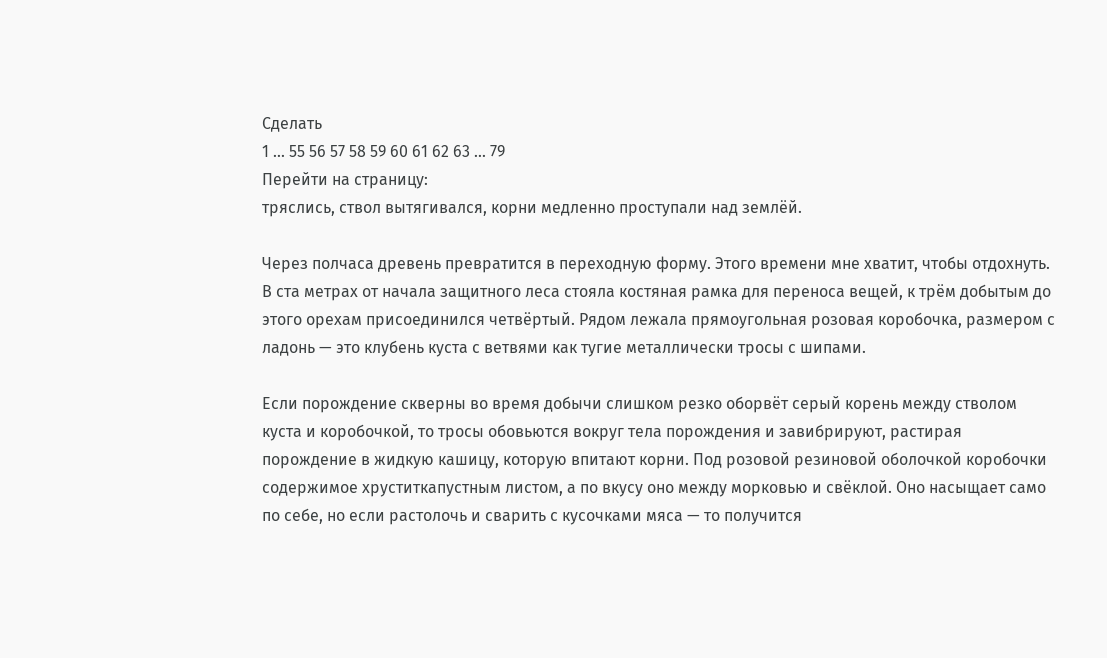Сделать
1 ... 55 56 57 58 59 60 61 62 63 ... 79
Перейти на страницу:
тряслись, ствол вытягивался, корни медленно проступали над землёй.

Через полчаса древень превратится в переходную форму. Этого времени мне хватит, чтобы отдохнуть. В ста метрах от начала защитного леса стояла костяная рамка для переноса вещей, к трём добытым до этого орехам присоединился четвёртый. Рядом лежала прямоугольная розовая коробочка, размером с ладонь — это клубень куста с ветвями как тугие металлически тросы с шипами.

Если порождение скверны во время добычи слишком резко оборвёт серый корень между стволом куста и коробочкой, то тросы обовьются вокруг тела порождения и завибрируют, растирая порождение в жидкую кашицу, которую впитают корни. Под розовой резиновой оболочкой коробочки содержимое хруститкапустным листом, а по вкусу оно между морковью и свёклой. Оно насыщает само по себе, но если растолочь и сварить с кусочками мяса — то получится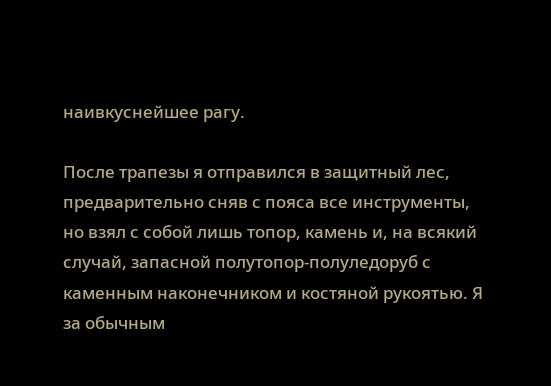наивкуснейшее рагу.

После трапезы я отправился в защитный лес, предварительно сняв с пояса все инструменты, но взял с собой лишь топор, камень и, на всякий случай, запасной полутопор-полуледоруб с каменным наконечником и костяной рукоятью. Я за обычным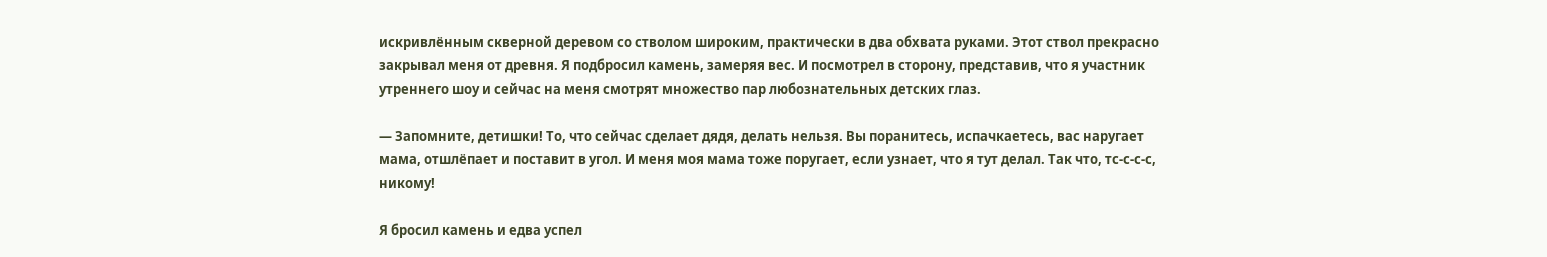искривлённым скверной деревом со стволом широким, практически в два обхвата руками. Этот ствол прекрасно закрывал меня от древня. Я подбросил камень, замеряя вес. И посмотрел в сторону, представив, что я участник утреннего шоу и сейчас на меня смотрят множество пар любознательных детских глаз.

— Запомните, детишки! То, что сейчас сделает дядя, делать нельзя. Вы поранитесь, испачкаетесь, вас наругает мама, отшлёпает и поставит в угол. И меня моя мама тоже поругает, если узнает, что я тут делал. Так что, тс-с-с-с, никому!

Я бросил камень и едва успел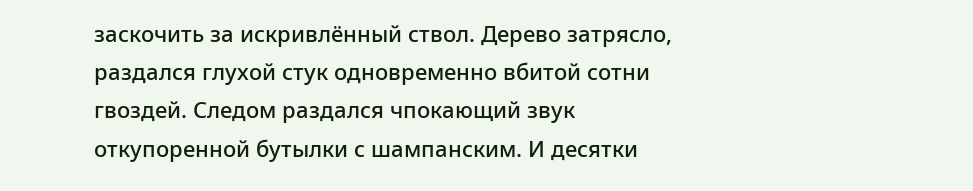заскочить за искривлённый ствол. Дерево затрясло, раздался глухой стук одновременно вбитой сотни гвоздей. Следом раздался чпокающий звук откупоренной бутылки с шампанским. И десятки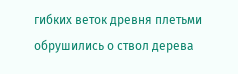гибких веток древня плетьми обрушились о ствол дерева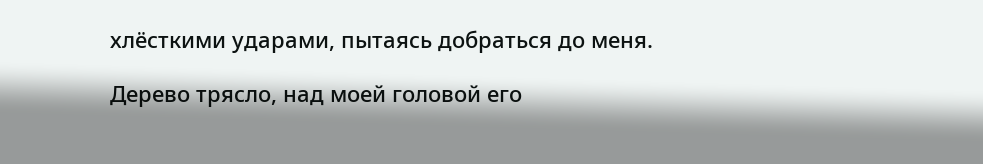хлёсткими ударами, пытаясь добраться до меня.

Дерево трясло, над моей головой его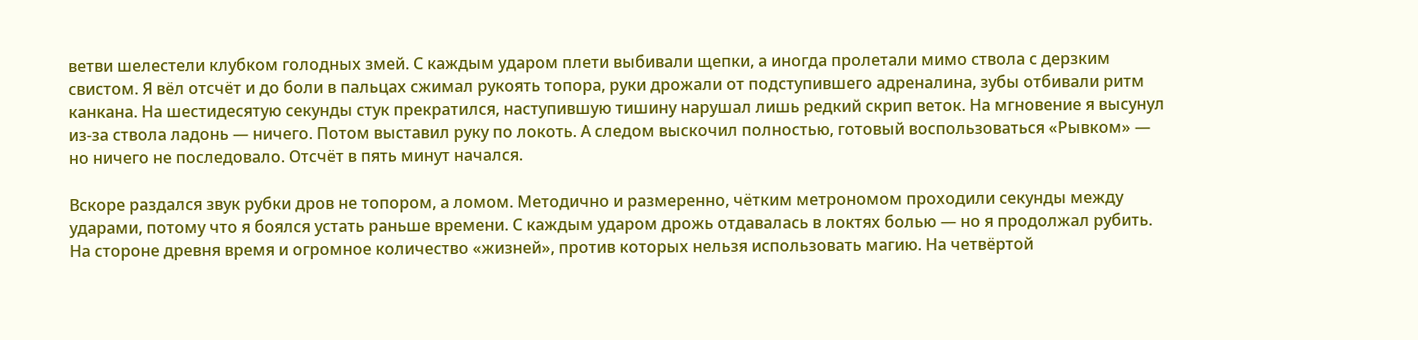ветви шелестели клубком голодных змей. С каждым ударом плети выбивали щепки, а иногда пролетали мимо ствола с дерзким свистом. Я вёл отсчёт и до боли в пальцах сжимал рукоять топора, руки дрожали от подступившего адреналина, зубы отбивали ритм канкана. На шестидесятую секунды стук прекратился, наступившую тишину нарушал лишь редкий скрип веток. На мгновение я высунул из-за ствола ладонь — ничего. Потом выставил руку по локоть. А следом выскочил полностью, готовый воспользоваться «Рывком» — но ничего не последовало. Отсчёт в пять минут начался.

Вскоре раздался звук рубки дров не топором, а ломом. Методично и размеренно, чётким метрономом проходили секунды между ударами, потому что я боялся устать раньше времени. С каждым ударом дрожь отдавалась в локтях болью — но я продолжал рубить. На стороне древня время и огромное количество «жизней», против которых нельзя использовать магию. На четвёртой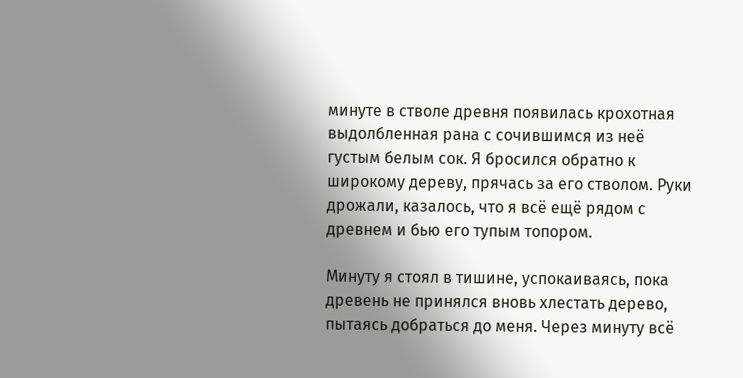минуте в стволе древня появилась крохотная выдолбленная рана с сочившимся из неё густым белым сок. Я бросился обратно к широкому дереву, прячась за его стволом. Руки дрожали, казалось, что я всё ещё рядом с древнем и бью его тупым топором.

Минуту я стоял в тишине, успокаиваясь, пока древень не принялся вновь хлестать дерево, пытаясь добраться до меня. Через минуту всё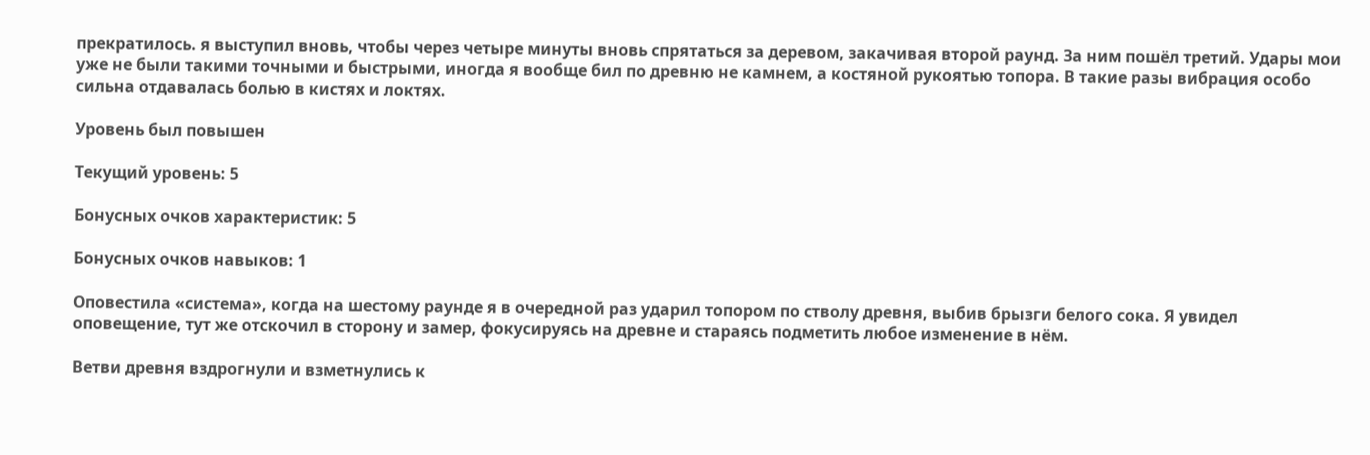прекратилось. я выступил вновь, чтобы через четыре минуты вновь спрятаться за деревом, закачивая второй раунд. За ним пошёл третий. Удары мои уже не были такими точными и быстрыми, иногда я вообще бил по древню не камнем, а костяной рукоятью топора. В такие разы вибрация особо сильна отдавалась болью в кистях и локтях.

Уровень был повышен

Текущий уровень: 5

Бонусных очков характеристик: 5

Бонусных очков навыков: 1

Оповестила «система», когда на шестому раунде я в очередной раз ударил топором по стволу древня, выбив брызги белого сока. Я увидел оповещение, тут же отскочил в сторону и замер, фокусируясь на древне и стараясь подметить любое изменение в нём.

Ветви древня вздрогнули и взметнулись к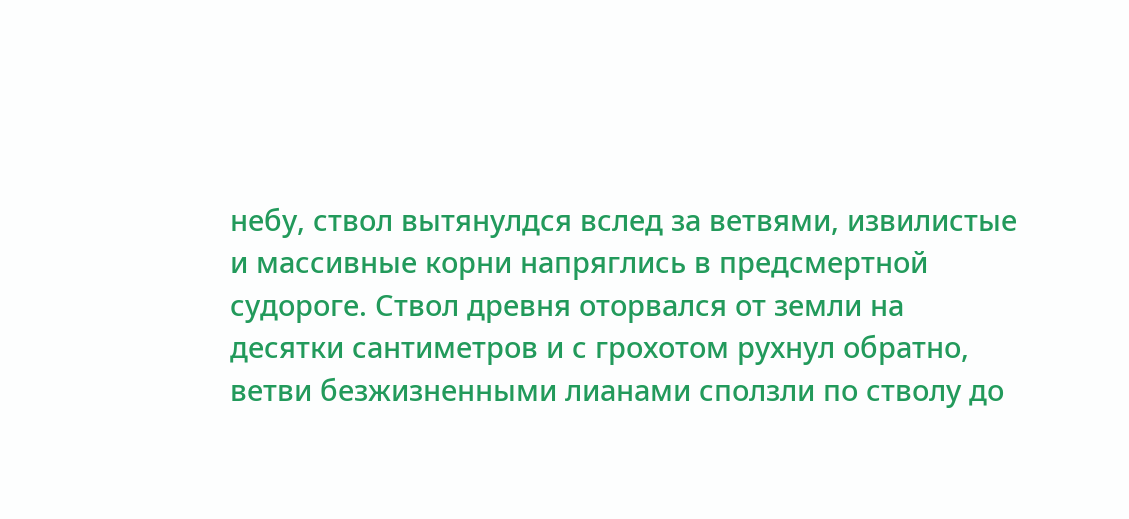небу, ствол вытянулдся вслед за ветвями, извилистые и массивные корни напряглись в предсмертной судороге. Ствол древня оторвался от земли на десятки сантиметров и с грохотом рухнул обратно, ветви безжизненными лианами сползли по стволу до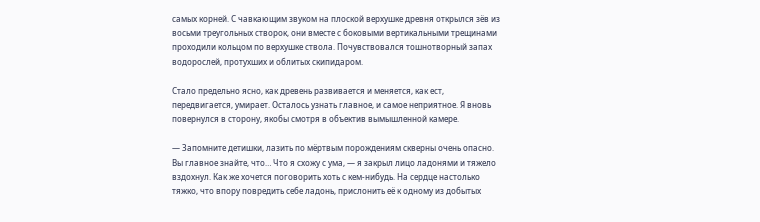самых корней. С чавкающим звуком на плоской верхушке древня открылся зёв из восьми треугольных створок, они вместе с боковыми вертикальными трещинами проходили кольцом по верхушке ствола. Почувствовался тошнотворный запах водорослей, протухших и облитых скипидаром.

Стало предельно ясно, как древень развивается и меняется, как ест, передвигается, умирает. Осталось узнать главное, и самое неприятное. Я вновь повернулся в сторону, якобы смотря в объектив вымышленной камере.

— Запомните детишки, лазить по мёртвым порождениям скверны очень опасно. Вы главное знайте, что… Что я схожу с ума, — я закрыл лицо ладонями и тяжело вздохнул. Как же хочется поговорить хоть с кем-нибудь. На сердце настолько тяжко, что впору повредить себе ладонь, прислонить её к одному из добытых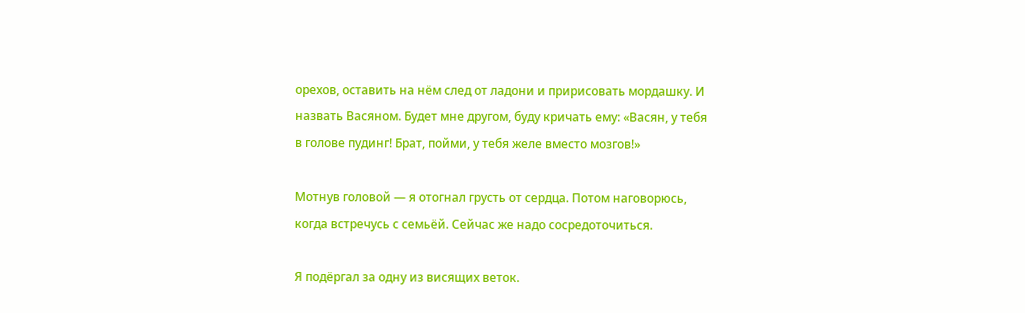орехов, оставить на нём след от ладони и пририсовать мордашку. И назвать Васяном. Будет мне другом, буду кричать ему: «Васян, у тебя в голове пудинг! Брат, пойми, у тебя желе вместо мозгов!»

Мотнув головой — я отогнал грусть от сердца. Потом наговорюсь, когда встречусь с семьёй. Сейчас же надо сосредоточиться.

Я подёргал за одну из висящих веток.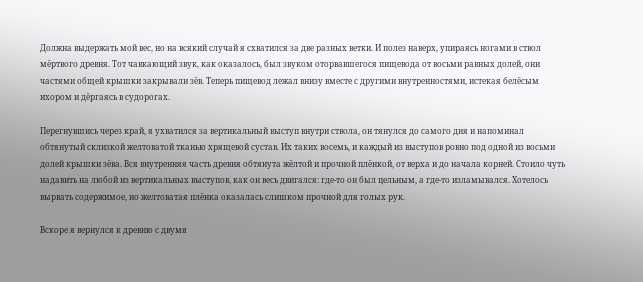Должна выдержать мой вес, но на всякий случай я схватился за две разных ветки. И полез наверх, упираясь ногами в ствол мёртвого древня. Тот чавкающий звук, как оказалось, был звуком оторвавшегося пищевода от восьми равных долей, они частями общей крышки закрывали зёв. Теперь пищевод лежал внизу вместе с другими внутренностями, истекая белёсым ихором и дёргаясь в судорогах.

Перегнувшись через край, я ухватился за вертикальный выступ внутри ствола, он тянулся до самого дня и напоминал обтянутый склизкой желтоватой тканью хрящевой сустав. Их таких восемь, и каждый из выступов ровно под одной из восьми долей крышки зёва. Вся внутренняя часть древня обтянута жёлтой и прочной плёнкой, от верха и до начала корней. Стоило чуть надавить на любой из вертикальных выступов, как он весь двигался: где-то он был цельным, а где-то изламывался. Хотелось вырвать содержимое, но желтоватая плёнка оказалась слишком прочной для голых рук.

Вскоре я вернулся к древню с двумя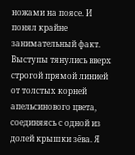ножами на поясе. И понял крайне занимательный факт. Выступы тянулись вверх строгой прямой линией от толстых корней апельсинового цвета, соединяясь с одной из долей крышки зёва. Я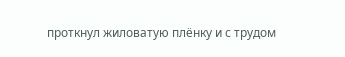проткнул жиловатую плёнку и с трудом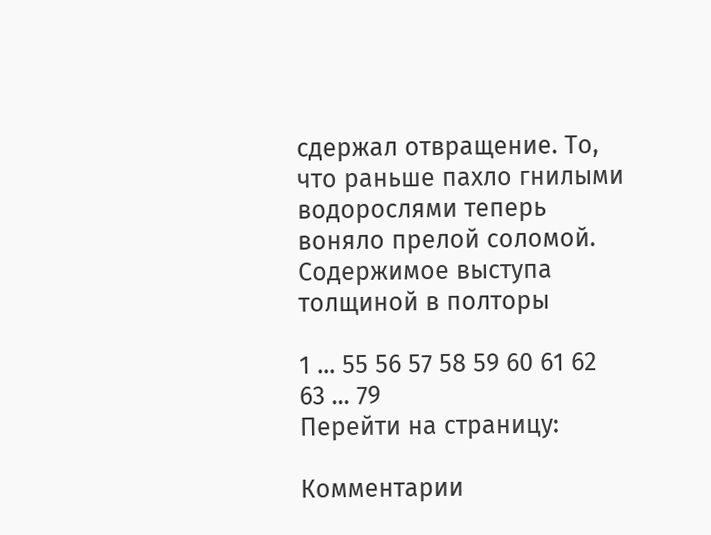сдержал отвращение. То, что раньше пахло гнилыми водорослями теперь воняло прелой соломой. Содержимое выступа толщиной в полторы

1 ... 55 56 57 58 59 60 61 62 63 ... 79
Перейти на страницу:

Комментарии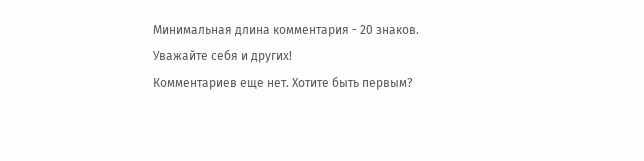Минимальная длина комментария - 20 знаков. Уважайте себя и других!
Комментариев еще нет. Хотите быть первым?